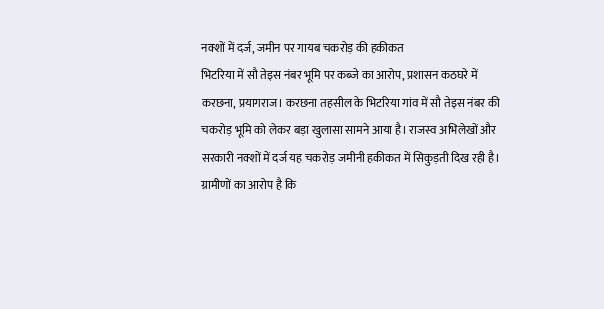नक्शों में दर्ज, जमीन पर गायब चकरोड़ की हकीकत
भिटरिया में सौ तेइस नंबर भूमि पर कब्जे का आरोप, प्रशासन कठघरे में
करछना, प्रयागराज। करछना तहसील के भिटरिया गांव में सौ तेइस नंबर की चकरोड़ भूमि को लेकर बड़ा खुलासा सामने आया है। राजस्व अभिलेखों और सरकारी नक्शों में दर्ज यह चकरोड़ जमीनी हकीकत में सिकुड़ती दिख रही है। ग्रामीणों का आरोप है कि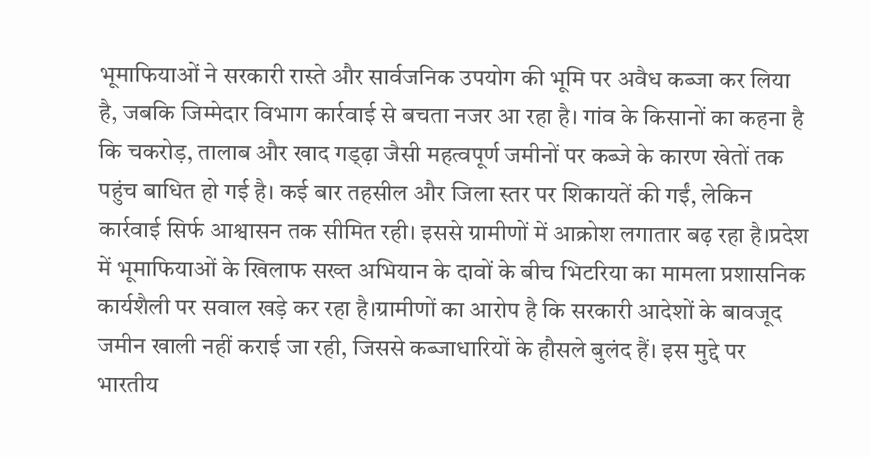भूमाफियाओं ने सरकारी रास्ते और सार्वजनिक उपयोग की भूमि पर अवैध कब्जा कर लिया है, जबकि जिम्मेदार विभाग कार्रवाई से बचता नजर आ रहा है। गांव के किसानों का कहना है कि चकरोड़, तालाब और खाद गड्ढ़ा जैसी महत्वपूर्ण जमीनों पर कब्जे के कारण खेतों तक पहुंच बाधित हो गई है। कई बार तहसील और जिला स्तर पर शिकायतें की गईं, लेकिन कार्रवाई सिर्फ आश्वासन तक सीमित रही। इससे ग्रामीणों में आक्रोश लगातार बढ़ रहा है।प्रदेश में भूमाफियाओं के खिलाफ सख्त अभियान के दावों के बीच भिटरिया का मामला प्रशासनिक कार्यशैली पर सवाल खड़े कर रहा है।ग्रामीणों का आरोप है कि सरकारी आदेशों के बावजूद जमीन खाली नहीं कराई जा रही, जिससे कब्जाधारियों के हौसले बुलंद हैं। इस मुद्दे पर भारतीय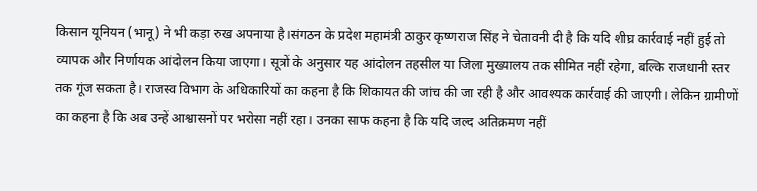किसान यूनियन (भानू) ने भी कड़ा रुख अपनाया है।संगठन के प्रदेश महामंत्री ठाकुर कृष्णराज सिंह ने चेतावनी दी है कि यदि शीघ्र कार्रवाई नहीं हुई तो व्यापक और निर्णायक आंदोलन किया जाएगा। सूत्रों के अनुसार यह आंदोलन तहसील या जिला मुख्यालय तक सीमित नहीं रहेगा, बल्कि राजधानी स्तर तक गूंज सकता है। राजस्व विभाग के अधिकारियों का कहना है कि शिकायत की जांच की जा रही है और आवश्यक कार्रवाई की जाएगी। लेकिन ग्रामीणों का कहना है कि अब उन्हें आश्वासनों पर भरोसा नहीं रहा। उनका साफ कहना है कि यदि जल्द अतिक्रमण नहीं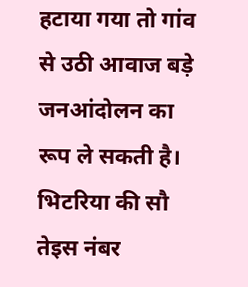हटाया गया तो गांव से उठी आवाज बड़े जनआंदोलन का रूप ले सकती है। भिटरिया की सौ तेइस नंबर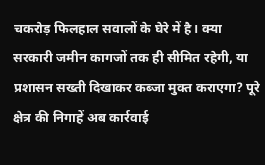चकरोड़ फिलहाल सवालों के घेरे में है। क्या सरकारी जमीन कागजों तक ही सीमित रहेगी, या प्रशासन सख्ती दिखाकर कब्जा मुक्त कराएगा? पूरे क्षेत्र की निगाहें अब कार्रवाई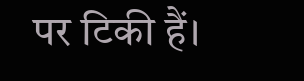पर टिकी हैं।